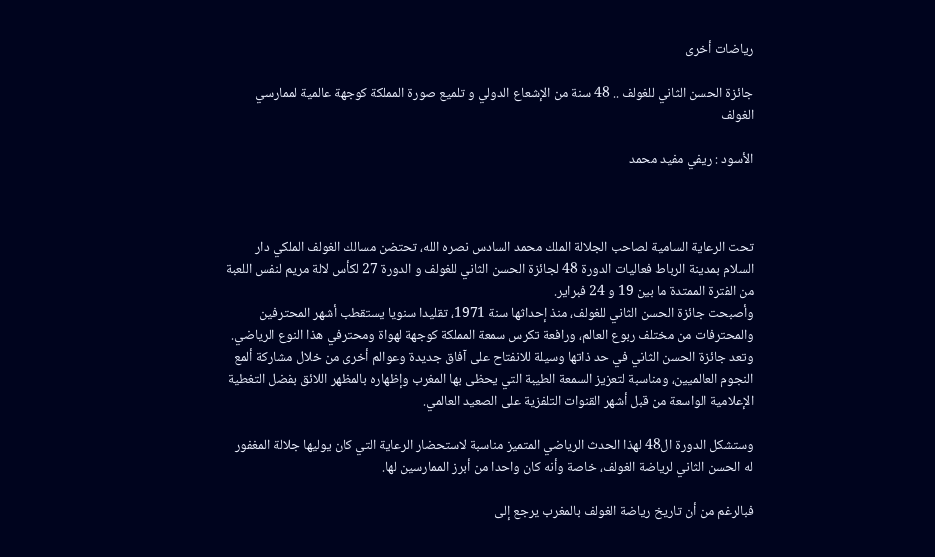رياضات أخرى

جائزة الحسن الثاني للغولف .. 48 سنة من الإشعاع الدولي و تلميع صورة المملكة كوجهة عالمية لممارسي الغولف

الأسود : ريفي مفيد محمد



تحت الرعاية السامية لصاحب الجلالة الملك محمد السادس نصره الله، تحتضن مسالك الغولف الملكي دار السلام بمدينة الرباط فعاليات الدورة 48 لجائزة الحسن الثاني للغولف و الدورة 27 لكأس لالة مريم لنفس اللعبة من الفترة الممتدة ما بين 19 و 24 فبراير.
وأصبحت جائزة الحسن الثاني للغولف، منذ إحداثها سنة 1971، تقليدا سنويا يستقطب أشهر المحترفين والمحترفات من مختلف ربوع العالم، ورافعة تكرس سمعة المملكة كوجهة لهواة ومحترفي هذا النوع الرياضي.
وتعد جائزة الحسن الثاني في حد ذاتها وسيلة للانفتاح على آفاق جديدة وعوالم أخرى من خلال مشاركة ألمع النجوم العالميين، ومناسبة لتعزيز السمعة الطيبة التي يحظى بها المغرب وإظهاره بالمظهر اللائق بفضل التغطية الإعلامية الواسعة من قبل أشهر القنوات التلفزية على الصعيد العالمي.

وستشكل الدورة ال48 لهذا الحدث الرياضي المتميز مناسبة لاستحضار الرعاية التي كان يوليها جلالة المغفور له الحسن الثاني لرياضة الغولف، خاصة وأنه كان واحدا من أبرز الممارسين لها.

فبالرغم من أن تاريخ رياضة الغولف بالمغرب يرجع إلى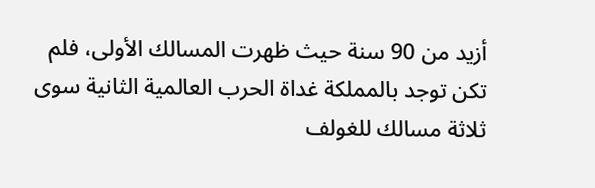أزيد من 90 سنة حيث ظهرت المسالك الأولى، فلم تكن توجد بالمملكة غداة الحرب العالمية الثانية سوى ثلاثة مسالك للغولف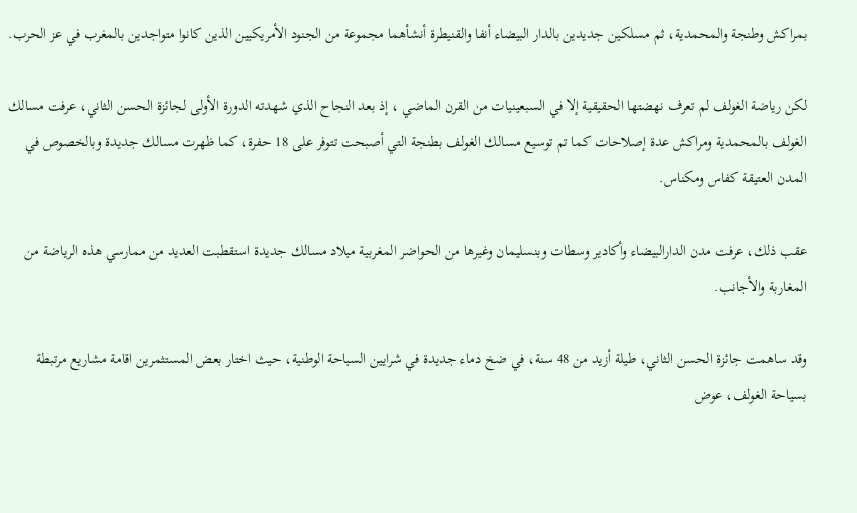بمراكش وطنجة والمحمدية، ثم مسلكين جديدين بالدار البيضاء أنفا والقنيطرة أنشأهما مجموعة من الجنود الأمريكيين الذين كانوا متواجدين بالمغرب في عز الحرب.

لكن رياضة الغولف لم تعرف نهضتها الحقيقية إلا في السبعينيات من القرن الماضي ، إذ بعد النجاح الذي شهدته الدورة الأولى لجائزة الحسن الثاني، عرفت مسالك الغولف بالمحمدية ومراكش عدة إصلاحات كما تم توسيع مسالك الغولف بطنجة التي أصبحت تتوفر على 18 حفرة، كما ظهرت مسالك جديدة وبالخصوص في المدن العتيقة كفاس ومكناس.

عقب ذلك، عرفت مدن الدارالبيضاء وأكادير وسطات وبنسليمان وغيرها من الحواضر المغربية ميلاد مسالك جديدة استقطبت العديد من ممارسي هذه الرياضة من المغاربة والأجانب.

وقد ساهمت جائزة الحسن الثاني، طيلة أزيد من 48 سنة، في ضخ دماء جديدة في شرايين السياحة الوطنية، حيث اختار بعض المستثمرين اقامة مشاريع مرتبطة بسياحة الغولف، عوض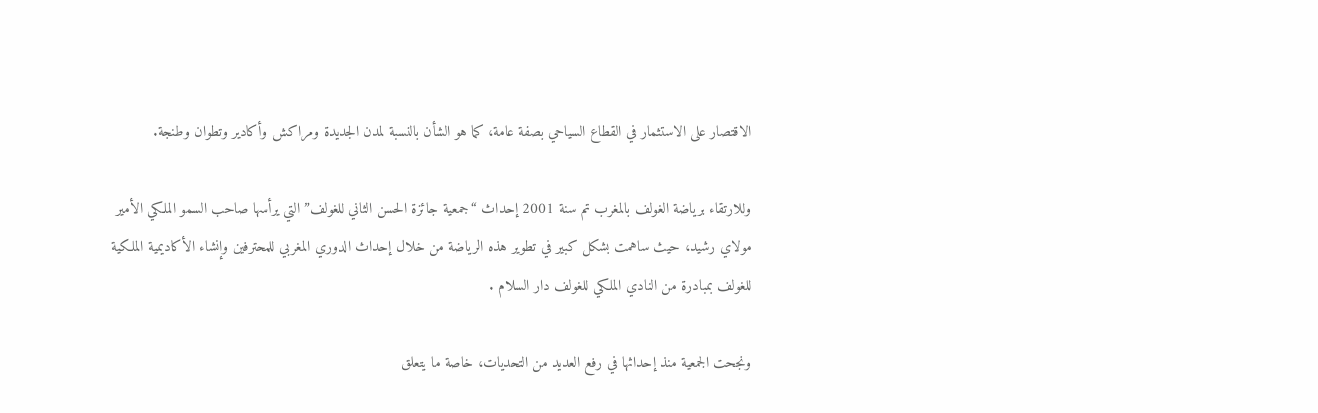الاقتصار على الاستثمار في القطاع السياحي بصفة عامة، كما هو الشأن بالنسبة لمدن الجديدة ومراكش وأكادير وتطوان وطنجة.

وللارتقاء برياضة الغولف بالمغرب تم سنة 2001 إحداث “جمعية جائزة الحسن الثاني للغولف” التي يرأسها صاحب السمو الملكي الأمير مولاي رشيد، حيث ساهمت بشكل كبير في تطوير هذه الرياضة من خلال إحداث الدوري المغربي للمحترفين وإنشاء الأكاديمية الملكية للغولف بمبادرة من النادي الملكي للغولف دار السلام .

ونجحت الجمعية منذ إحداثها في رفع العديد من التحديات، خاصة ما يتعلق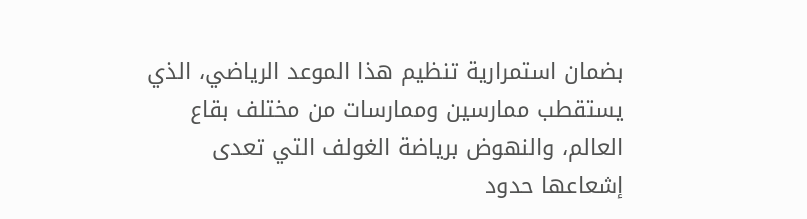بضمان استمرارية تنظيم هذا الموعد الرياضي، الذي يستقطب ممارسين وممارسات من مختلف بقاع العالم، والنهوض برياضة الغولف التي تعدى إشعاعها حدود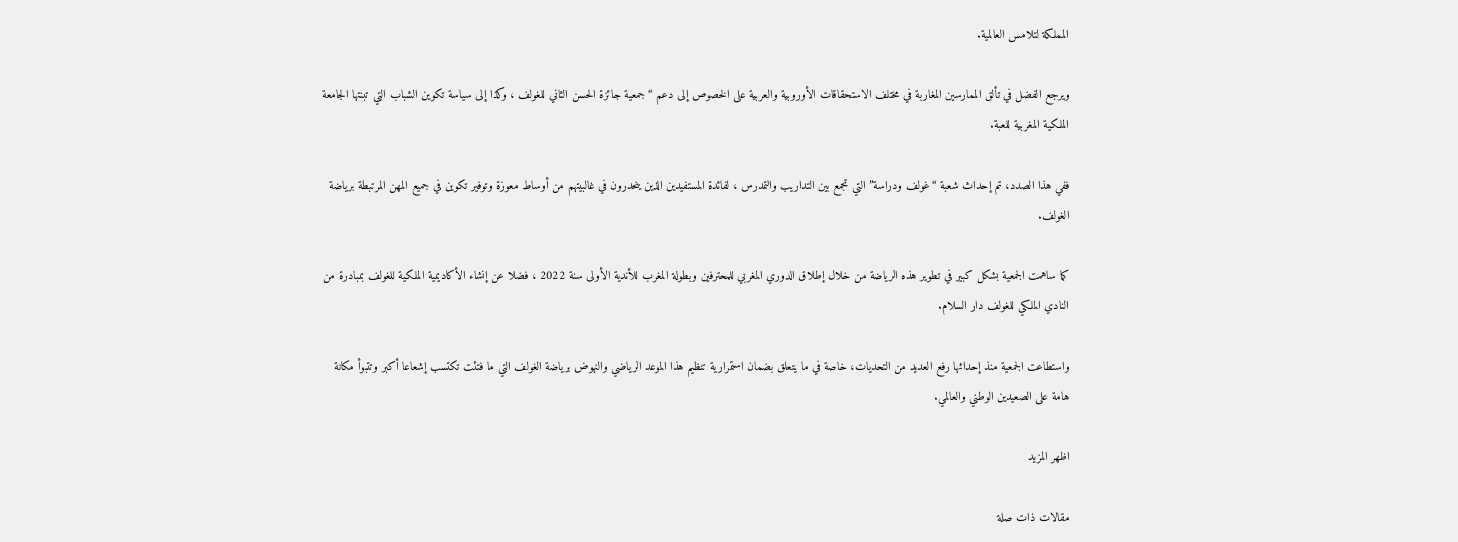المملكة لتلامس العالمية.

ويرجع الفضل في تألق الممارسين المغاربة في مختلف الاستحقاقات الأوروبية والعربية على الخصوص إلى دعم “جمعية جائزة الحسن الثاني للغولف ، وكذا إلى سياسة تكوين الشباب التي تبنتها الجامعة الملكية المغربية للعبة.

ففي هذا الصدد، تم إحداث شعبة “غولف ودراسة” التي تجمع بين التداريب والتمدرس ، لفائدة المستفيدين الذين ينحدرون في غالبيتهم من أوساط معوزة وتوفير تكوين في جميع المهن المرتبطة برياضة الغولف.

كما ساهمت الجمعية بشكل كبير في تطوير هذه الرياضة من خلال إطلاق الدوري المغربي للمحترفين وبطولة المغرب للأندية الأولى سنة 2022 ، فضلا عن إنشاء الأكاديمية الملكية للغولف بمبادرة من النادي الملكي للغولف دار السلام.

واستطاعت الجمعية منذ إحداثها رفع العديد من التحديات، خاصة في ما يتعلق بضمان استمرارية تنظيم هذا الموعد الرياضي والنهوض برياضة الغولف التي ما فتئت تكتسب إشعاعا أكبر وتتبوأ مكانة هامة على الصعيدين الوطني والعالمي.

اظهر المزيد

مقالات ذات صلة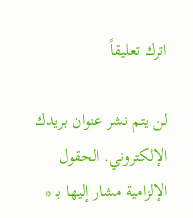اترك تعليقاً

لن يتم نشر عنوان بريدك الإلكتروني. الحقول الإلزامية مشار إليها بـ *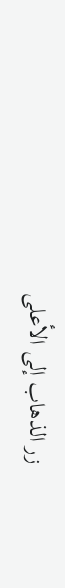زر الذهاب إلى الأعلى